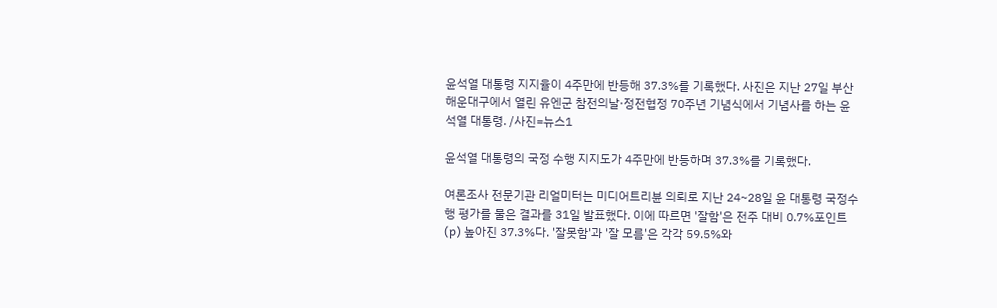윤석열 대통령 지지율이 4주만에 반등해 37.3%를 기록했다. 사진은 지난 27일 부산 해운대구에서 열린 유엔군 참전의날·정전협정 70주년 기념식에서 기념사를 하는 윤석열 대통령. /사진=뉴스1

윤석열 대통령의 국정 수행 지지도가 4주만에 반등하며 37.3%를 기록했다.

여론조사 전문기관 리얼미터는 미디어트리뷴 의뢰로 지난 24~28일 윤 대통령 국정수행 평가를 물은 결과를 31일 발표했다. 이에 따르면 '잘함'은 전주 대비 0.7%포인트(p) 높아진 37.3%다. '잘못함'과 '잘 모름'은 각각 59.5%와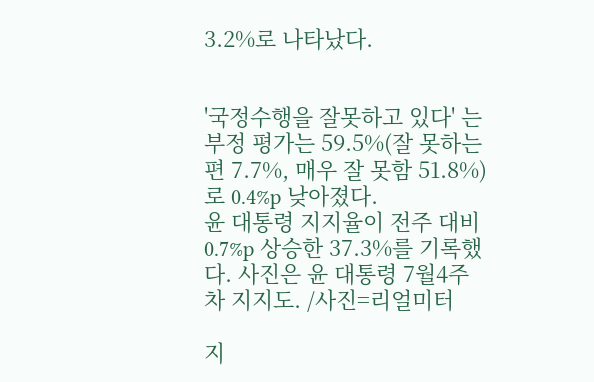3.2%로 나타났다.


'국정수행을 잘못하고 있다' 는 부정 평가는 59.5%(잘 못하는 편 7.7%, 매우 잘 못함 51.8%)로 0.4%p 낮아졌다.
윤 대통령 지지율이 전주 대비 0.7%p 상승한 37.3%를 기록했다. 사진은 윤 대통령 7월4주 차 지지도. /사진=리얼미터

지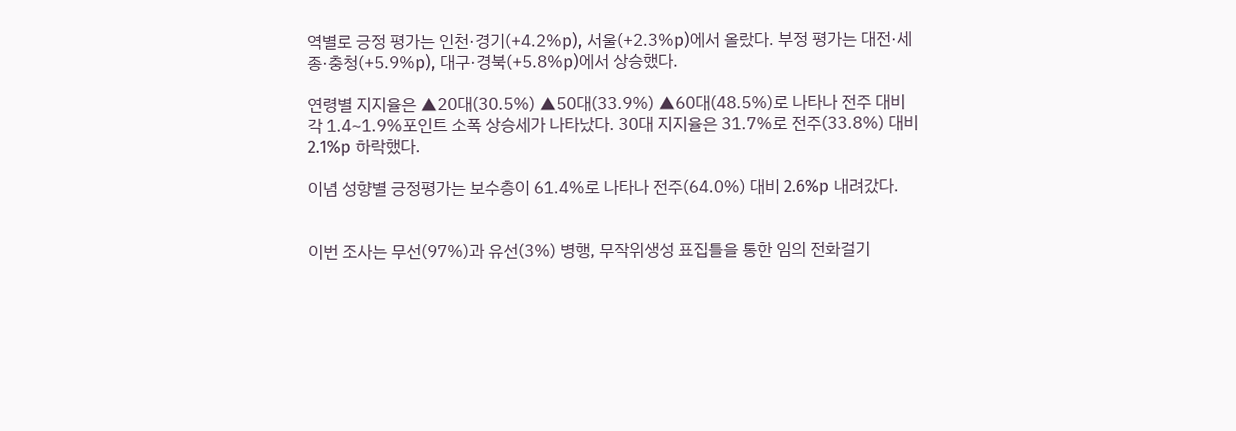역별로 긍정 평가는 인천·경기(+4.2%p), 서울(+2.3%p)에서 올랐다. 부정 평가는 대전·세종·충청(+5.9%p), 대구·경북(+5.8%p)에서 상승했다.

연령별 지지율은 ▲20대(30.5%) ▲50대(33.9%) ▲60대(48.5%)로 나타나 전주 대비 각 1.4~1.9%포인트 소폭 상승세가 나타났다. 30대 지지율은 31.7%로 전주(33.8%) 대비 2.1%p 하락했다.

이념 성향별 긍정평가는 보수층이 61.4%로 나타나 전주(64.0%) 대비 2.6%p 내려갔다.


이번 조사는 무선(97%)과 유선(3%) 병행, 무작위생성 표집틀을 통한 임의 전화걸기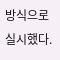방식으로 실시했다.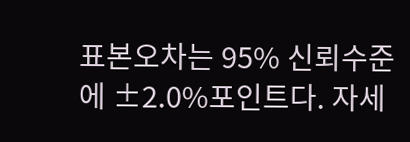표본오차는 95% 신뢰수준에 ±2.0%포인트다. 자세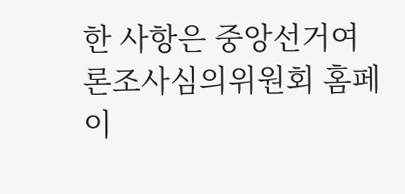한 사항은 중앙선거여론조사심의위원회 홈페이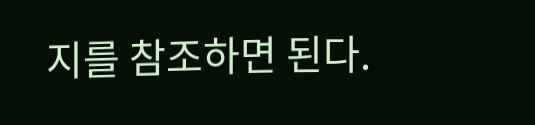지를 참조하면 된다.